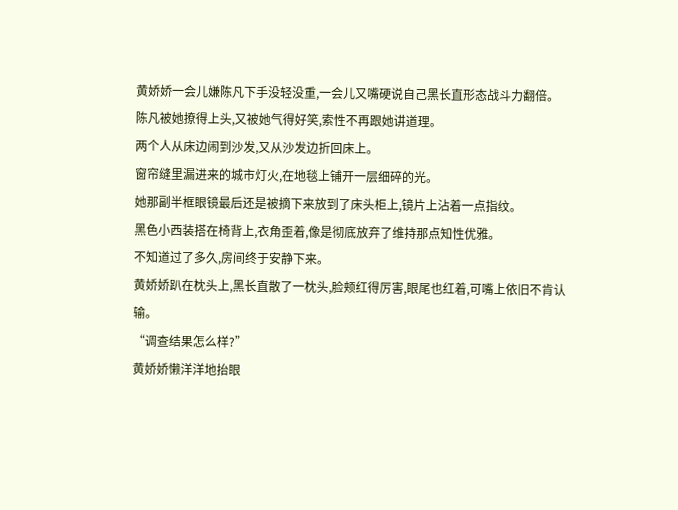黄娇娇一会儿嫌陈凡下手没轻没重,一会儿又嘴硬说自己黑长直形态战斗力翻倍。
陈凡被她撩得上头,又被她气得好笑,索性不再跟她讲道理。
两个人从床边闹到沙发,又从沙发边折回床上。
窗帘缝里漏进来的城市灯火,在地毯上铺开一层细碎的光。
她那副半框眼镜最后还是被摘下来放到了床头柜上,镜片上沾着一点指纹。
黑色小西装搭在椅背上,衣角歪着,像是彻底放弃了维持那点知性优雅。
不知道过了多久,房间终于安静下来。
黄娇娇趴在枕头上,黑长直散了一枕头,脸颊红得厉害,眼尾也红着,可嘴上依旧不肯认输。
“调查结果怎么样?”
黄娇娇懒洋洋地抬眼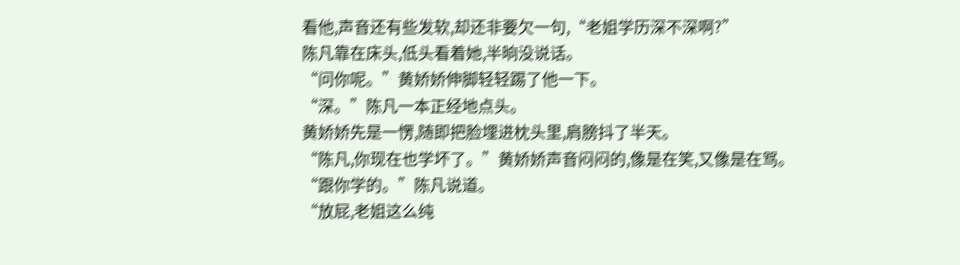看他,声音还有些发软,却还非要欠一句,“老姐学历深不深啊?”
陈凡靠在床头,低头看着她,半晌没说话。
“问你呢。”黄娇娇伸脚轻轻踢了他一下。
“深。”陈凡一本正经地点头。
黄娇娇先是一愣,随即把脸埋进枕头里,肩膀抖了半天。
“陈凡,你现在也学坏了。”黄娇娇声音闷闷的,像是在笑,又像是在骂。
“跟你学的。”陈凡说道。
“放屁,老姐这么纯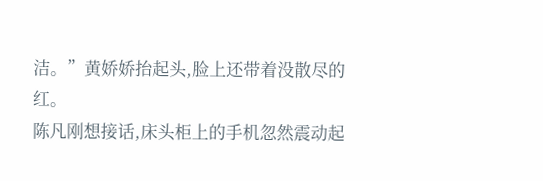洁。”黄娇娇抬起头,脸上还带着没散尽的红。
陈凡刚想接话,床头柜上的手机忽然震动起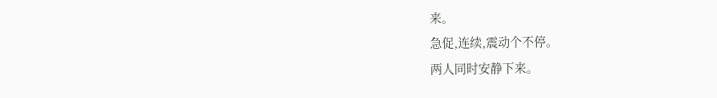来。
急促,连续,震动个不停。
两人同时安静下来。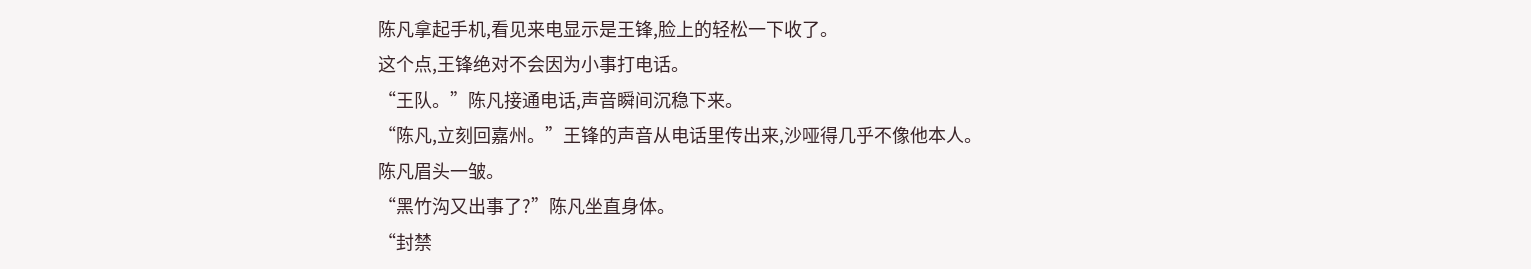陈凡拿起手机,看见来电显示是王锋,脸上的轻松一下收了。
这个点,王锋绝对不会因为小事打电话。
“王队。”陈凡接通电话,声音瞬间沉稳下来。
“陈凡,立刻回嘉州。”王锋的声音从电话里传出来,沙哑得几乎不像他本人。
陈凡眉头一皱。
“黑竹沟又出事了?”陈凡坐直身体。
“封禁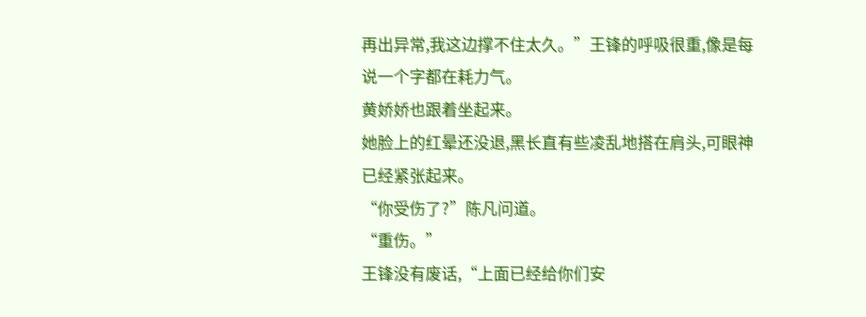再出异常,我这边撑不住太久。”王锋的呼吸很重,像是每说一个字都在耗力气。
黄娇娇也跟着坐起来。
她脸上的红晕还没退,黑长直有些凌乱地搭在肩头,可眼神已经紧张起来。
“你受伤了?”陈凡问道。
“重伤。”
王锋没有废话,“上面已经给你们安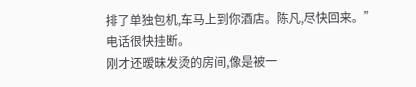排了单独包机,车马上到你酒店。陈凡,尽快回来。”
电话很快挂断。
刚才还暧昧发烫的房间,像是被一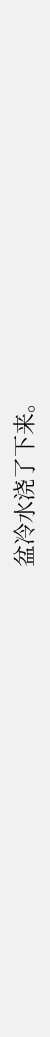盆冷水浇了下来。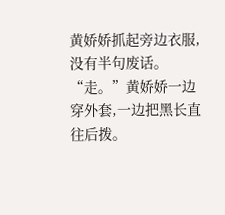黄娇娇抓起旁边衣服,没有半句废话。
“走。”黄娇娇一边穿外套,一边把黑长直往后拨。